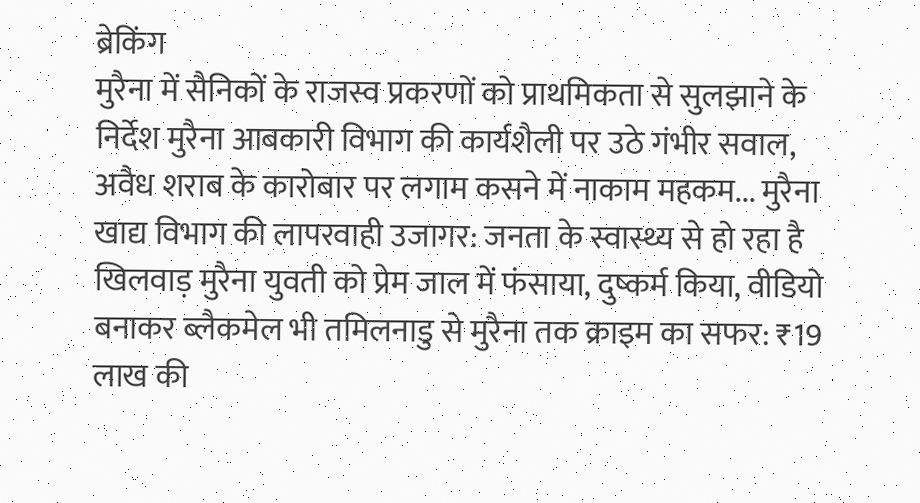ब्रेकिंग
मुरैना में सैनिकों के राजस्व प्रकरणों को प्राथमिकता से सुलझाने के निर्देश मुरैना आबकारी विभाग की कार्यशैली पर उठे गंभीर सवाल, अवैध शराब के कारोबार पर लगाम कसने में नाकाम महकम... मुरैना खाद्य विभाग की लापरवाही उजागर: जनता के स्वास्थ्य से हो रहा है खिलवाड़ मुरैना युवती को प्रेम जाल में फंसाया, दुष्कर्म किया, वीडियो बनाकर ब्लैकमेल भी तमिलनाडु से मुरैना तक क्राइम का सफर: ₹19 लाख की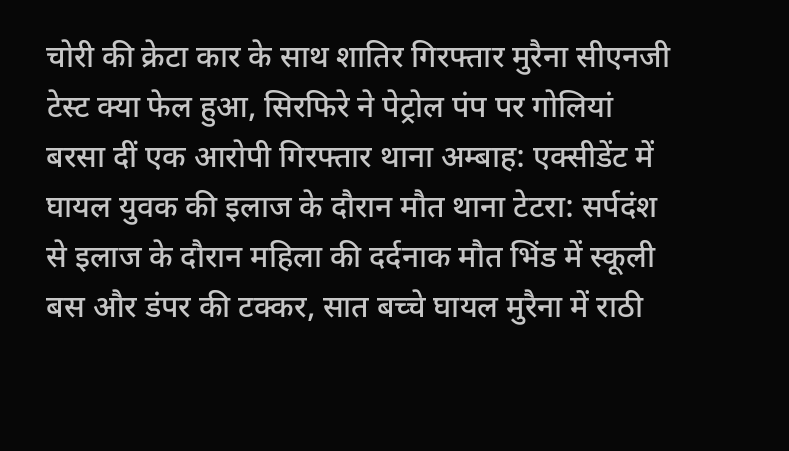चोरी की क्रेटा कार के साथ शातिर गिरफ्तार मुरैना सीएनजी टेस्ट क्या फेल हुआ, सिरफिरे ने पेट्रोल पंप पर गोलियां बरसा दीं एक आरोपी गिरफ्तार थाना अम्बाह: एक्सीडेंट में घायल युवक की इलाज के दौरान मौत थाना टेटरा: सर्पदंश से इलाज के दौरान महिला की दर्दनाक मौत भिंड में स्कूली बस और डंपर की टक्कर, सात बच्चे घायल मुरैना में राठी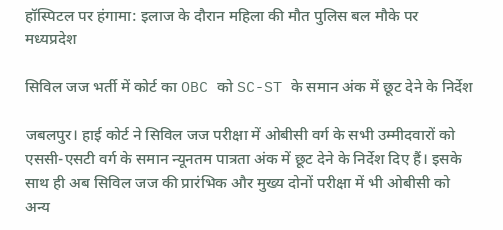हॉस्पिटल पर हंगामा: इलाज के दौरान महिला की मौत पुलिस बल मौके पर
मध्यप्रदेश

सिविल जज भर्ती में कोर्ट का OBC को SC-ST के समान अंक में छूट देने के निर्देश

जबलपुर। हाई कोर्ट ने सिविल जज परीक्षा में ओबीसी वर्ग के सभी उम्मीदवारों को एससी-एसटी वर्ग के समान न्यूनतम पात्रता अंक में छूट देने के निर्देश दिए हैं। इसके साथ ही अब सिविल जज की प्रारंभिक और मुख्य दोनों परीक्षा में भी ओबीसी को अन्य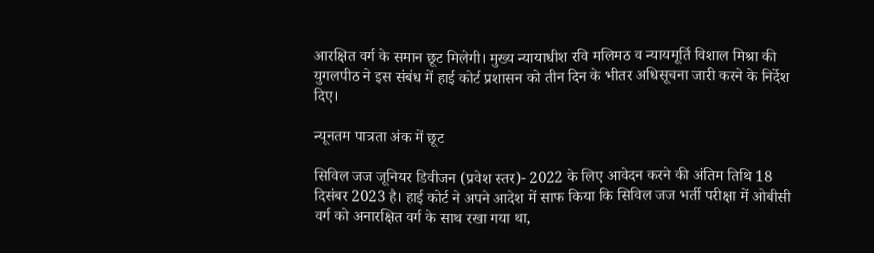आरक्षित वर्ग के समान छूट मिलेगी। मुख्य न्यायाधीश रवि मलिमठ व न्यायमूर्ति विशाल मिश्रा की युगलपीठ ने इस संबंध में हाई कोर्ट प्रशासन को तीन दिन के भीतर अधिसूचना जारी करने के निर्देश दिए।

न्यूनतम पात्रता अंक में छूट

सिविल जज जूनियर डिवीजन (प्रवेश स्तर)- 2022 के लिए आवेदन करने की अंतिम तिथि 18 दिसंबर 2023 है। हाई कोर्ट ने अपने आदेश में साफ किया कि सिविल जज भर्ती परीक्षा में ओबीसी वर्ग को अनारक्षित वर्ग के साथ रखा गया था,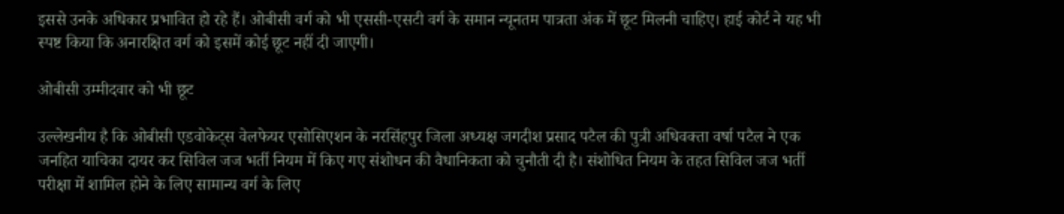इससे उनके अधिकार प्रभावित हो रहे हैं। ओबीसी वर्ग को भी एससी-एसटी वर्ग के समान न्यूनतम पात्रता अंक में छूट मिलनी चाहिए। हाई कोर्ट ने यह भी स्पष्ट किया कि अनारक्षित वर्ग को इसमें कोई छूट नहीं दी जाएगी।

ओबीसी उम्मीदवार को भी छूट

उल्लेखनीय है कि ओबीसी एडवोकेट्स वेलफेयर एसोसिएशन के नरसिंहपुर जिला अध्यक्ष जगदीश प्रसाद पटैल की पुत्री अधिवक्ता वर्षा पटैल ने एक जनहित याचिका दायर कर सिविल जज भर्ती नियम में किए गए संशोधन की वैधानिकता को चुनौती दी है। संशोधित नियम के तहत सिविल जज भर्ती परीक्षा में शामिल होने के लिए सामान्य वर्ग के लिए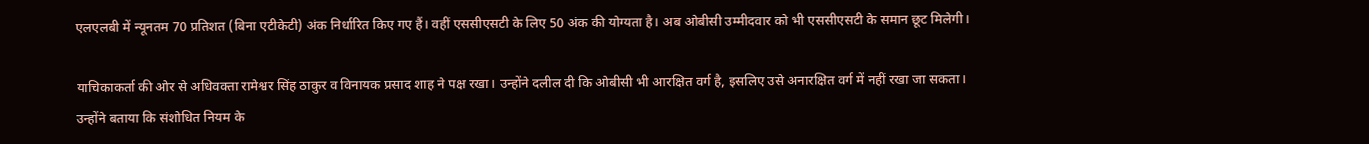एलएलबी में न्यूनतम 70 प्रतिशत (बिना एटीकेटी) अंक निर्धारित किए गए हैं। वहीं एससीएसटी के लिए 50 अंक की योग्यता है। अब ओबीसी उम्मीदवार को भी एससीएसटी के समान छूट मिलेगी।

याचिकाकर्ता की ओर से अधिवक्ता रामेश्वर सिंह ठाकुर व विनायक प्रसाद शाह ने पक्ष रखा। उन्होंने दलील दी कि ओबीसी भी आरक्षित वर्ग है, इसलिए उसे अनारक्षित वर्ग में नहीं रखा जा सकता। उन्होंने बताया कि संशोधित नियम के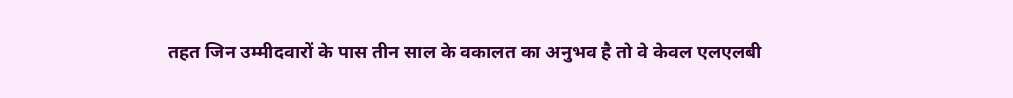तहत जिन उम्मीदवारों के पास तीन साल के वकालत का अनुभव है तो वे केवल एलएलबी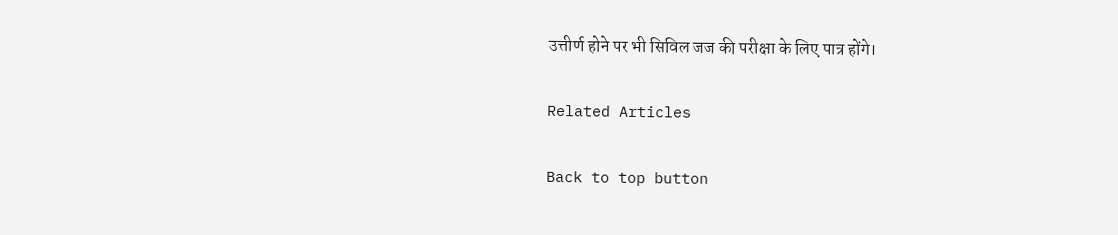उत्तीर्ण होने पर भी सिविल जज की परीक्षा के लिए पात्र होंगे।

Related Articles

Back to top button